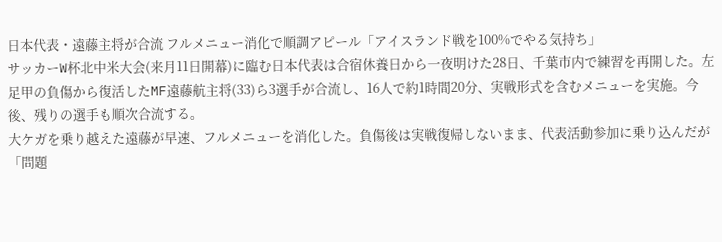日本代表・遠藤主将が合流 フルメニュー消化で順調アピール「アイスランド戦を100%でやる気持ち」
サッカーW杯北中米大会(来月11日開幕)に臨む日本代表は合宿休養日から一夜明けた28日、千葉市内で練習を再開した。左足甲の負傷から復活したMF遠藤航主将(33)ら3選手が合流し、16人で約1時間20分、実戦形式を含むメニューを実施。今後、残りの選手も順次合流する。
大ケガを乗り越えた遠藤が早速、フルメニューを消化した。負傷後は実戦復帰しないまま、代表活動参加に乗り込んだが「問題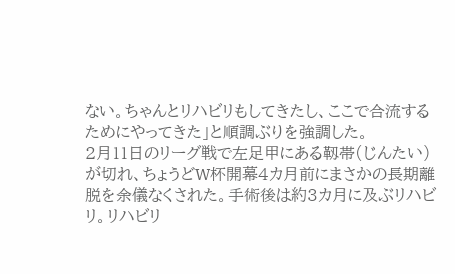ない。ちゃんとリハビリもしてきたし、ここで合流するためにやってきた」と順調ぶりを強調した。
2月11日のリーグ戦で左足甲にある靱帯(じんたい)が切れ、ちょうどW杯開幕4カ月前にまさかの長期離脱を余儀なくされた。手術後は約3カ月に及ぶリハビリ。リハビリ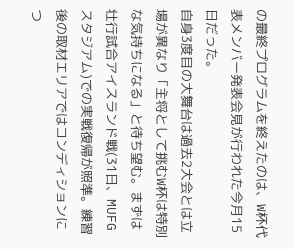の最終プログラムを終えたのは、W杯代表メンバー発表会見が行われた今月15日だった。
自身3度目の大舞台は過去2大会とは立場が異なり「主将として挑むW杯は特別な気持ちになる」と待ち望む。まずは壮行試合アイスランド戦(31日、MUFGスタジアム)での実戦復帰が照準。練習後の取材エリアではコンディションにつ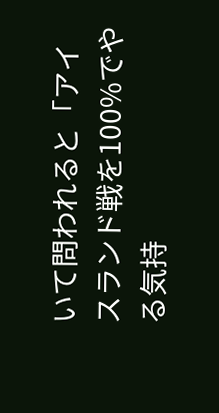いて問われると「アイスランド戦を100%でやる気持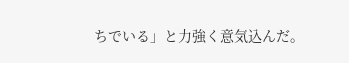ちでいる」と力強く意気込んだ。